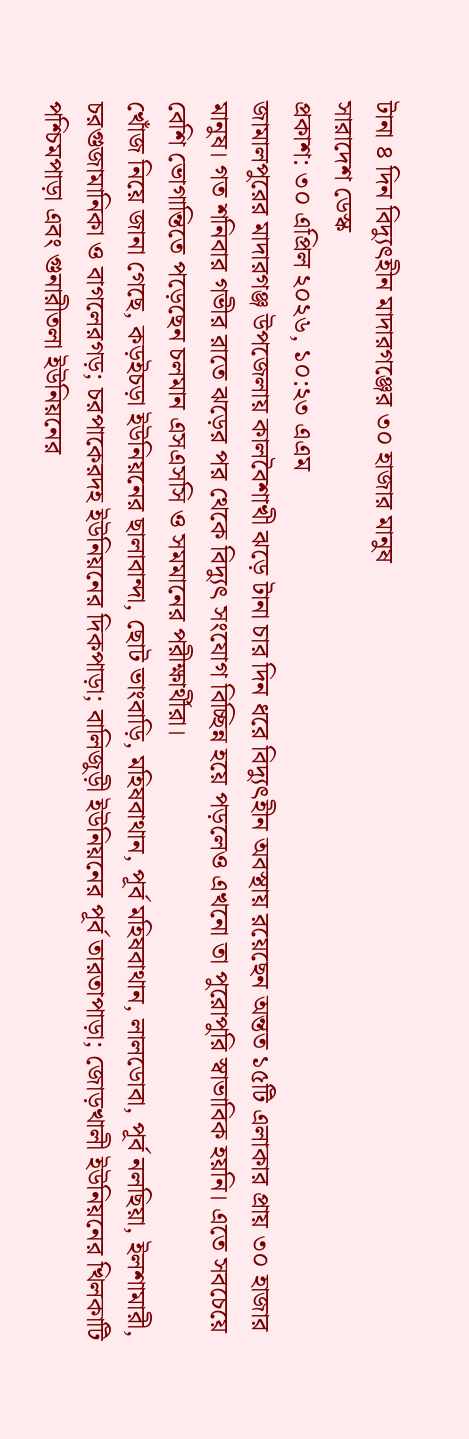টানা ৪ দিন বিদ্যুৎহীন মাদারগঞ্জের ৩০ হাজার মানুষ
সারাদেশ ডেস্ক
প্রকাশ: ৩০ এপ্রিল ২০২৬, ১০:২৩ এএম
জামালপুরের মাদারগঞ্জ উপজেলায় কালবৈশাখী ঝড়ে টানা চার দিন ধরে বিদ্যুৎহীন অবস্থায় রয়েছেন অন্তত ১৫টি এলাকার প্রায় ৩০ হাজার মানুষ। গত শনিবার গভীর রাতে ঝড়ের পর থেকে বিদ্যুৎ সংযোগ বিচ্ছিন্ন হয়ে পড়লেও এখনো তা পুরোপুরি স্বাভাবিক হয়নি। এতে সবচেয়ে বেশি ভোগান্তিতে পড়েছেন চলমান এসএসসি ও সমমানের পরীক্ষার্থীরা।
খোঁজ নিয়ে জানা গেছে, কড়ইচড়া ইউনিয়নের ছালাবান্দা, ছোট ভাংবাড়ি, মহিষবাথান, পূর্ব মহিষবাথান, লালডোবা, পূর্ব নলছিয়া, ইলশামারী, চরগুজামানিকা ও বাগলেরগড়; চরপাকেরদহ ইউনিয়নের দিকপাড়া; বালিজুড়ী ইউনিয়নের পূর্ব তারতাপাড়া; জোড়খালী ইউনিয়নের খিলকাটি পশ্চিমপাড়া এবং গুনারীতলা ইউনিয়নের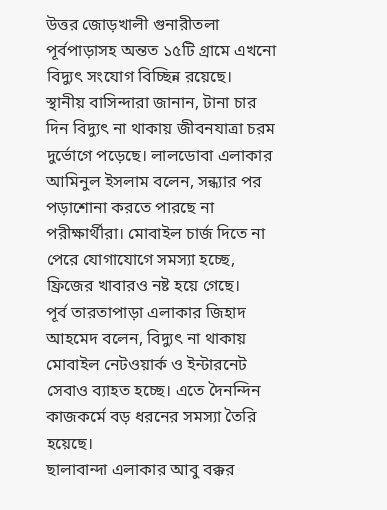উত্তর জোড়খালী গুনারীতলা পূর্বপাড়াসহ অন্তত ১৫টি গ্রামে এখনো বিদ্যুৎ সংযোগ বিচ্ছিন্ন রয়েছে।
স্থানীয় বাসিন্দারা জানান, টানা চার দিন বিদ্যুৎ না থাকায় জীবনযাত্রা চরম দুর্ভোগে পড়েছে। লালডোবা এলাকার আমিনুল ইসলাম বলেন, সন্ধ্যার পর পড়াশোনা করতে পারছে না পরীক্ষার্থীরা। মোবাইল চার্জ দিতে না পেরে যোগাযোগে সমস্যা হচ্ছে, ফ্রিজের খাবারও নষ্ট হয়ে গেছে।
পূর্ব তারতাপাড়া এলাকার জিহাদ আহমেদ বলেন, বিদ্যুৎ না থাকায় মোবাইল নেটওয়ার্ক ও ইন্টারনেট সেবাও ব্যাহত হচ্ছে। এতে দৈনন্দিন কাজকর্মে বড় ধরনের সমস্যা তৈরি হয়েছে।
ছালাবান্দা এলাকার আবু বক্কর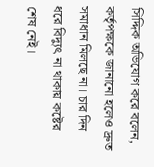সিদ্দিক অভিযোগ করে বলেন, কর্তৃপক্ষকে জানানো হলেও দ্রুত সমাধান মিলছে না। চার দিন ধরে বিদ্যুৎ না থাকায় কষ্টের শেষ নেই।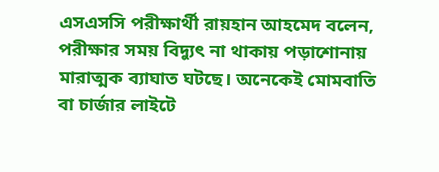এসএসসি পরীক্ষার্থী রায়হান আহমেদ বলেন, পরীক্ষার সময় বিদ্যুৎ না থাকায় পড়াশোনায় মারাত্মক ব্যাঘাত ঘটছে। অনেকেই মোমবাতি বা চার্জার লাইটে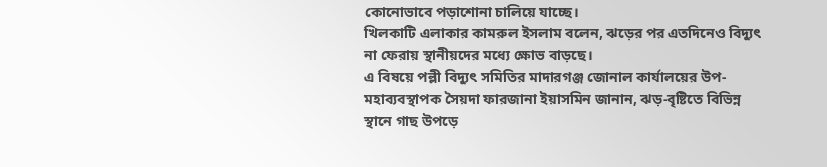কোনোভাবে পড়াশোনা চালিয়ে যাচ্ছে।
খিলকাটি এলাকার কামরুল ইসলাম বলেন, ঝড়ের পর এতদিনেও বিদ্যুৎ না ফেরায় স্থানীয়দের মধ্যে ক্ষোভ বাড়ছে।
এ বিষয়ে পল্লী বিদ্যুৎ সমিতির মাদারগঞ্জ জোনাল কার্যালয়ের উপ-মহাব্যবস্থাপক সৈয়দা ফারজানা ইয়াসমিন জানান, ঝড়-বৃষ্টিতে বিভিন্ন স্থানে গাছ উপড়ে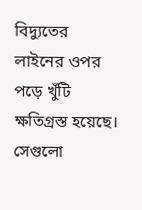বিদ্যুতের লাইনের ওপর পড়ে খুঁটি ক্ষতিগ্রস্ত হয়েছে। সেগুলো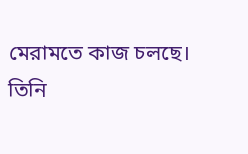মেরামতে কাজ চলছে।
তিনি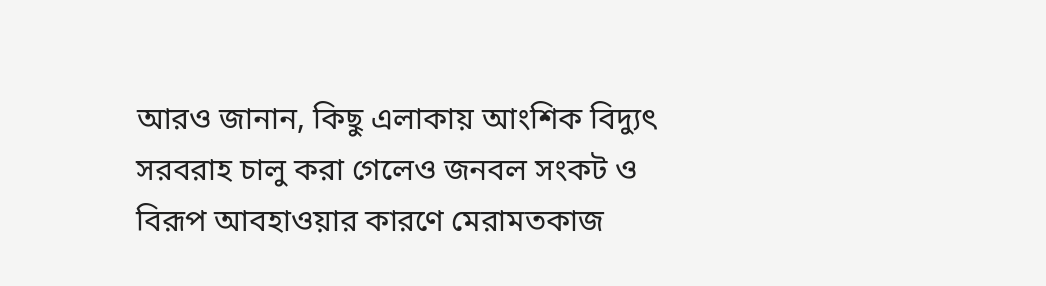আরও জানান, কিছু এলাকায় আংশিক বিদ্যুৎ সরবরাহ চালু করা গেলেও জনবল সংকট ও বিরূপ আবহাওয়ার কারণে মেরামতকাজ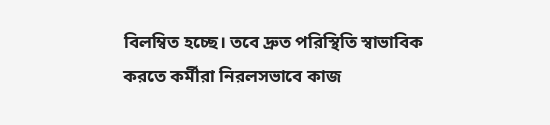বিলম্বিত হচ্ছে। তবে দ্রুত পরিস্থিতি স্বাভাবিক করতে কর্মীরা নিরলসভাবে কাজ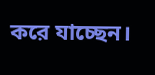করে যাচ্ছেন।